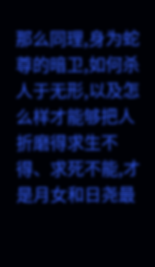那么同理,身为蛇尊的暗卫,如何杀人于无形,以及怎么样才能够把人折磨得求生不得、求死不能,才是月女和日尧最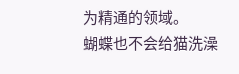为精通的领域。
蝴蝶也不会给猫洗澡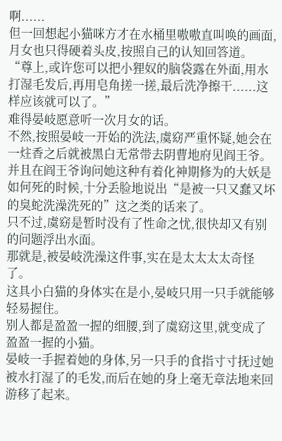啊......
但一回想起小猫咪方才在水桶里嗷嗷直叫唤的画面,月女也只得硬着头皮,按照自己的认知回答道。
“尊上,或许您可以把小狸奴的脑袋露在外面,用水打湿毛发后,再用皂角搓一搓,最后洗净擦干......这样应该就可以了。”
难得晏岐愿意听一次月女的话。
不然,按照晏岐一开始的洗法,虞窈严重怀疑,她会在一炷香之后就被黑白无常带去阴曹地府见阎王爷。
并且在阎王爷询问她这种有着化神期修为的大妖是如何死的时候,十分丢脸地说出“是被一只又蠢又坏的臭蛇洗澡洗死的”这之类的话来了。
只不过,虞窈是暂时没有了性命之忧,很快却又有别的问题浮出水面。
那就是,被晏岐洗澡这件事,实在是太太太太奇怪了。
这具小白猫的身体实在是小,晏岐只用一只手就能够轻易握住。
别人都是盈盈一握的细腰,到了虞窈这里,就变成了盈盈一握的小猫。
晏岐一手握着她的身体,另一只手的食指寸寸抚过她被水打湿了的毛发,而后在她的身上毫无章法地来回游移了起来。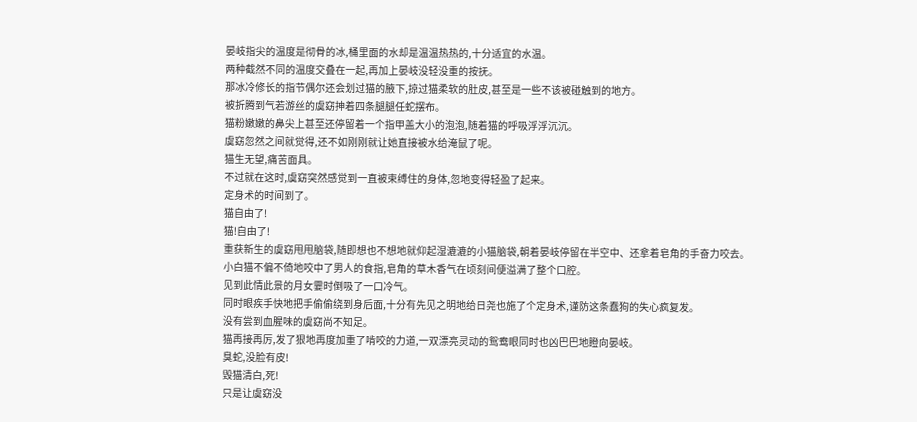晏岐指尖的温度是彻骨的冰,桶里面的水却是温温热热的,十分适宜的水温。
两种截然不同的温度交叠在一起,再加上晏岐没轻没重的按抚。
那冰冷修长的指节偶尔还会划过猫的腋下,掠过猫柔软的肚皮,甚至是一些不该被碰触到的地方。
被折腾到气若游丝的虞窈抻着四条腿腿任蛇摆布。
猫粉嫩嫩的鼻尖上甚至还停留着一个指甲盖大小的泡泡,随着猫的呼吸浮浮沉沉。
虞窈忽然之间就觉得,还不如刚刚就让她直接被水给淹鼠了呢。
猫生无望,痛苦面具。
不过就在这时,虞窈突然感觉到一直被束缚住的身体,忽地变得轻盈了起来。
定身术的时间到了。
猫自由了!
猫!自由了!
重获新生的虞窈甩甩脑袋,随即想也不想地就仰起湿漉漉的小猫脑袋,朝着晏岐停留在半空中、还拿着皂角的手奋力咬去。
小白猫不偏不倚地咬中了男人的食指,皂角的草木香气在顷刻间便溢满了整个口腔。
见到此情此景的月女霎时倒吸了一口冷气。
同时眼疾手快地把手偷偷绕到身后面,十分有先见之明地给日尧也施了个定身术,谨防这条蠢狗的失心疯复发。
没有尝到血腥味的虞窈尚不知足。
猫再接再厉,发了狠地再度加重了啃咬的力道,一双漂亮灵动的鸳鸯眼同时也凶巴巴地瞪向晏岐。
臭蛇,没脸有皮!
毁猫清白,死!
只是让虞窈没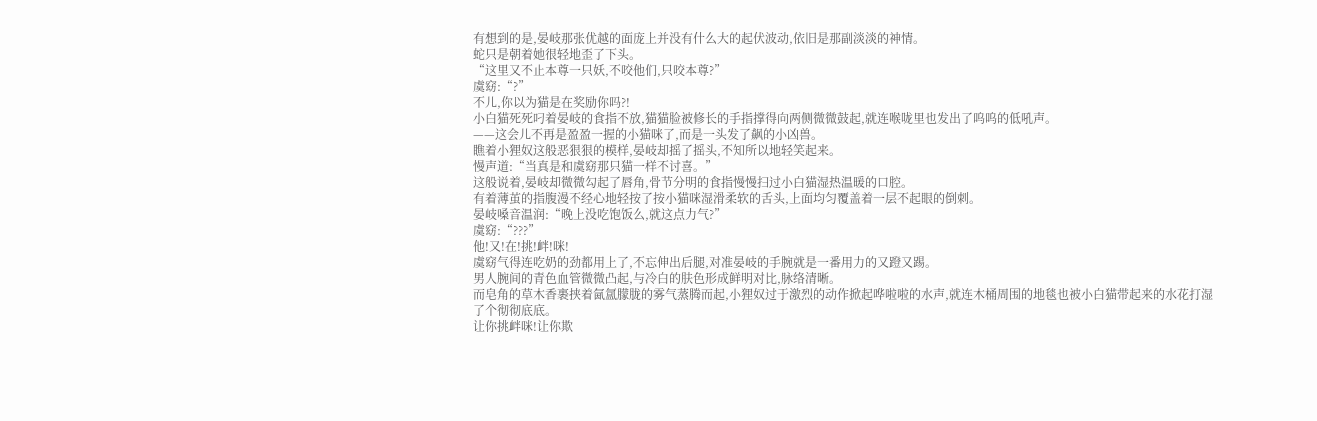有想到的是,晏岐那张优越的面庞上并没有什么大的起伏波动,依旧是那副淡淡的神情。
蛇只是朝着她很轻地歪了下头。
“这里又不止本尊一只妖,不咬他们,只咬本尊?”
虞窈:“?”
不儿,你以为猫是在奖励你吗?!
小白猫死死叼着晏岐的食指不放,猫猫脸被修长的手指撑得向两侧微微鼓起,就连喉咙里也发出了呜呜的低吼声。
——这会儿不再是盈盈一握的小猫咪了,而是一头发了飙的小凶兽。
瞧着小狸奴这般恶狠狠的模样,晏岐却摇了摇头,不知所以地轻笑起来。
慢声道:“当真是和虞窈那只猫一样不讨喜。”
这般说着,晏岐却微微勾起了唇角,骨节分明的食指慢慢扫过小白猫湿热温暖的口腔。
有着薄茧的指腹漫不经心地轻按了按小猫咪湿滑柔软的舌头,上面均匀覆盖着一层不起眼的倒刺。
晏岐嗓音温润:“晚上没吃饱饭么,就这点力气?”
虞窈:“???”
他!又!在!挑!衅!咪!
虞窈气得连吃奶的劲都用上了,不忘伸出后腿,对准晏岐的手腕就是一番用力的又蹬又踢。
男人腕间的青色血管微微凸起,与冷白的肤色形成鲜明对比,脉络清晰。
而皂角的草木香裹挟着氤氲朦胧的雾气蒸腾而起,小狸奴过于激烈的动作掀起哗啦啦的水声,就连木桶周围的地毯也被小白猫带起来的水花打湿了个彻彻底底。
让你挑衅咪!让你欺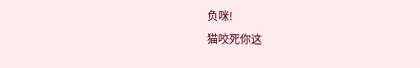负咪!
猫咬死你这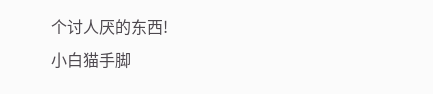个讨人厌的东西!
小白猫手脚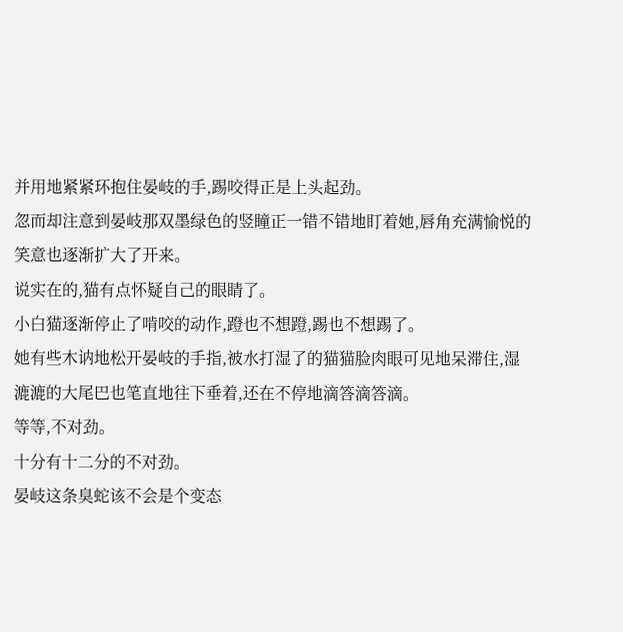并用地紧紧环抱住晏岐的手,踢咬得正是上头起劲。
忽而却注意到晏岐那双墨绿色的竖瞳正一错不错地盯着她,唇角充满愉悦的笑意也逐渐扩大了开来。
说实在的,猫有点怀疑自己的眼睛了。
小白猫逐渐停止了啃咬的动作,蹬也不想蹬,踢也不想踢了。
她有些木讷地松开晏岐的手指,被水打湿了的猫猫脸肉眼可见地呆滞住,湿漉漉的大尾巴也笔直地往下垂着,还在不停地滴答滴答滴。
等等,不对劲。
十分有十二分的不对劲。
晏岐这条臭蛇该不会是个变态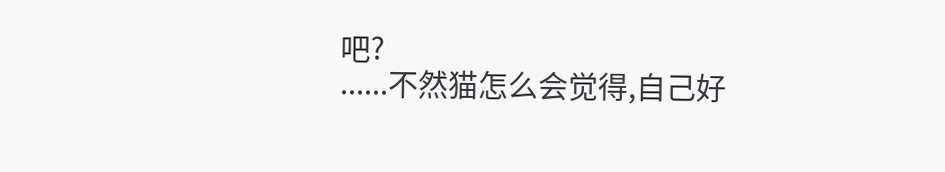吧?
......不然猫怎么会觉得,自己好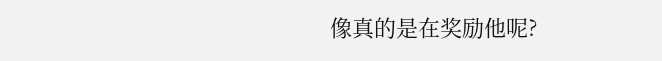像真的是在奖励他呢?